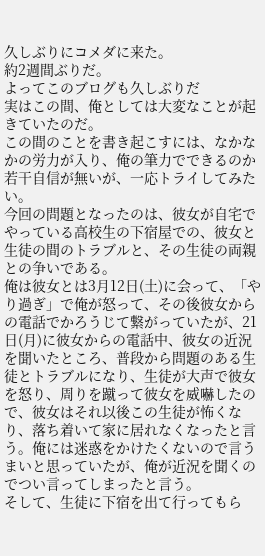久しぶりにコメダに来た。
約2週間ぶりだ。
よってこのブログも久しぶりだ
実はこの間、俺としては大変なことが起きていたのだ。
この間のことを書き起こすには、なかなかの労力が入り、俺の筆力でできるのか若干自信が無いが、一応トライしてみたい。
今回の問題となったのは、彼女が自宅でやっている高校生の下宿屋での、彼女と生徒の間のトラブルと、その生徒の両親との争いである。
俺は彼女とは3月12日(土)に会って、「やり過ぎ」で俺が怒って、その後彼女からの電話でかろうじて繋がっていたが、21日(月)に彼女からの電話中、彼女の近況を聞いたところ、普段から問題のある生徒とトラブルになり、生徒が大声で彼女を怒り、周りを蹴って彼女を威嚇したので、彼女はそれ以後この生徒が怖くなり、落ち着いて家に居れなくなったと言う。俺には迷惑をかけたくないので言うまいと思っていたが、俺が近況を聞くのでつい言ってしまったと言う。
そして、生徒に下宿を出て行ってもら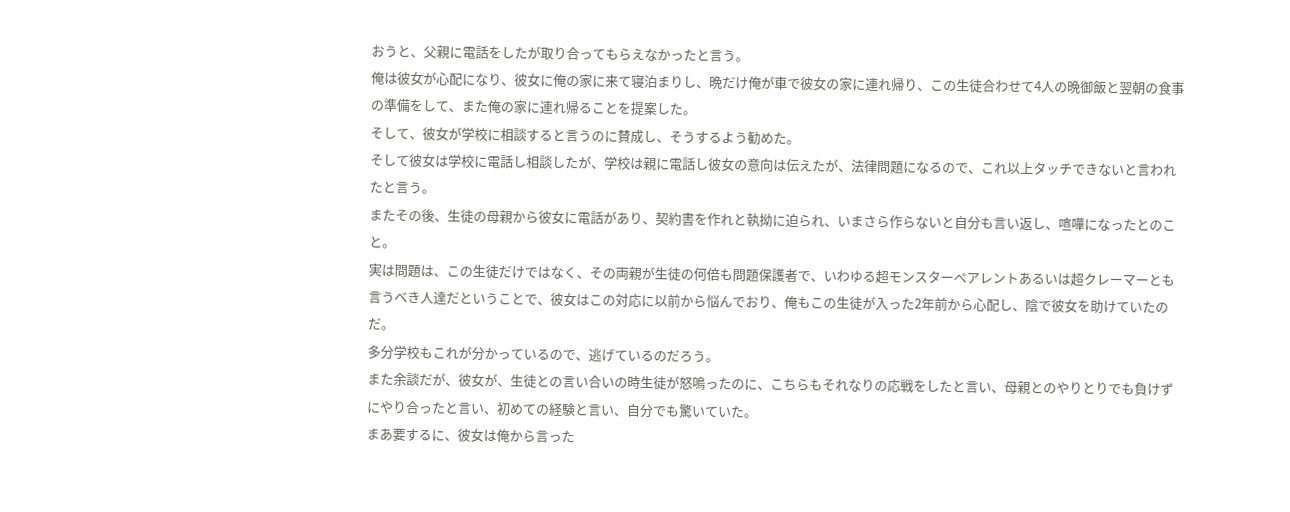おうと、父親に電話をしたが取り合ってもらえなかったと言う。
俺は彼女が心配になり、彼女に俺の家に来て寝泊まりし、晩だけ俺が車で彼女の家に連れ帰り、この生徒合わせて4人の晩御飯と翌朝の食事の準備をして、また俺の家に連れ帰ることを提案した。
そして、彼女が学校に相談すると言うのに賛成し、そうするよう勧めた。
そして彼女は学校に電話し相談したが、学校は親に電話し彼女の意向は伝えたが、法律問題になるので、これ以上タッチできないと言われたと言う。
またその後、生徒の母親から彼女に電話があり、契約書を作れと執拗に迫られ、いまさら作らないと自分も言い返し、喧嘩になったとのこと。
実は問題は、この生徒だけではなく、その両親が生徒の何倍も問題保護者で、いわゆる超モンスターペアレントあるいは超クレーマーとも言うべき人達だということで、彼女はこの対応に以前から悩んでおり、俺もこの生徒が入った2年前から心配し、陰で彼女を助けていたのだ。
多分学校もこれが分かっているので、逃げているのだろう。
また余談だが、彼女が、生徒との言い合いの時生徒が怒鳴ったのに、こちらもそれなりの応戦をしたと言い、母親とのやりとりでも負けずにやり合ったと言い、初めての経験と言い、自分でも驚いていた。
まあ要するに、彼女は俺から言った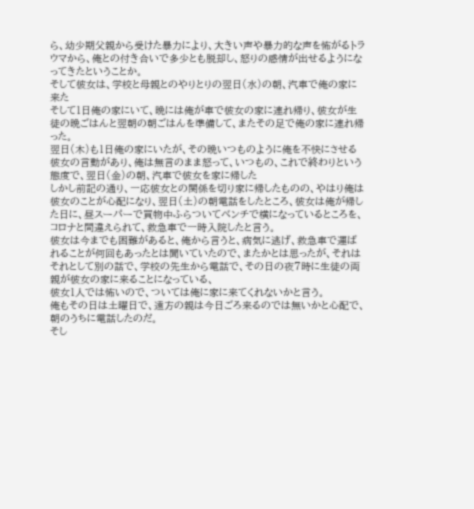ら、幼少期父親から受けた暴力により、大きい声や暴力的な声を怖がるトラウマから、俺との付き合いで多少とも脱却し、怒りの感情が出せるようになってきたということか。
そして彼女は、学校と母親とのやりとりの翌日(水)の朝、汽車で俺の家に来た
そして1日俺の家にいて、晩には俺が車で彼女の家に連れ帰り、彼女が生徒の晩ごはんと翌朝の朝ごはんを準備して、またその足で俺の家に連れ帰った。
翌日(木)も1日俺の家にいたが、その晩いつものように俺を不快にさせる彼女の言動があり、俺は無言のまま怒って、いつもの、これで終わりという態度で、翌日(金)の朝、汽車で彼女を家に帰した
しかし前記の通り、一応彼女との関係を切り家に帰したものの、やはり俺は彼女のことが心配になり、翌日(土)の朝電話をしたところ、彼女は俺が帰した日に、昼スーパーで買物中ふらついてベンチで横になっているところを、コロナと間違えられて、救急車で一時入院したと言う。
彼女は今までも困難があると、俺から言うと、病気に逃げ、救急車で運ばれることが何回もあったとは聞いていたので、またかとは思ったが、それはそれとして別の話で、学校の先生から電話で、その日の夜7時に生徒の両親が彼女の家に来ることになっている、
彼女1人では怖いので、ついては俺に家に来てくれないかと言う。
俺もその日は土曜日で、遠方の親は今日ごろ来るのでは無いかと心配で、朝のうちに電話したのだ。
そし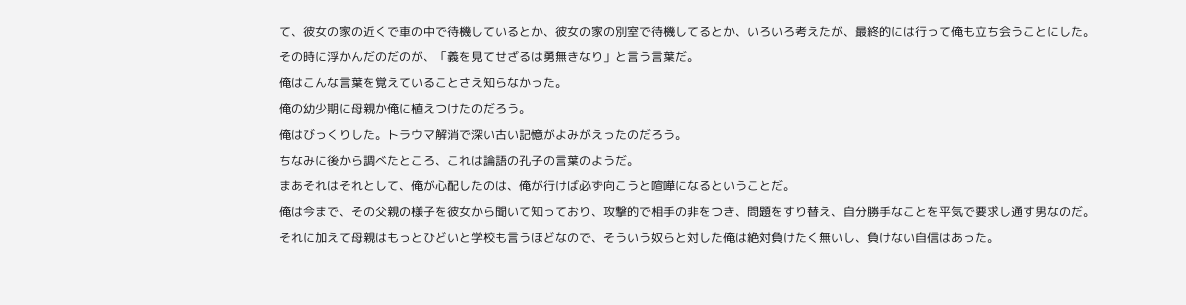て、彼女の家の近くで車の中で待機しているとか、彼女の家の別室で待機してるとか、いろいろ考えたが、最終的には行って俺も立ち会うことにした。
その時に浮かんだのだのが、「義を見てせざるは勇無きなり」と言う言葉だ。
俺はこんな言葉を覚えていることさえ知らなかった。
俺の幼少期に母親か俺に植えつけたのだろう。
俺はびっくりした。トラウマ解消で深い古い記憶がよみがえったのだろう。
ちなみに後から調べたところ、これは論語の孔子の言葉のようだ。
まあそれはそれとして、俺が心配したのは、俺が行けば必ず向こうと喧嘩になるということだ。
俺は今まで、その父親の様子を彼女から聞いて知っており、攻撃的で相手の非をつき、問題をすり替え、自分勝手なことを平気で要求し通す男なのだ。
それに加えて母親はもっとひどいと学校も言うほどなので、そういう奴らと対した俺は絶対負けたく無いし、負けない自信はあった。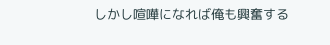しかし喧嘩になれば俺も興奮する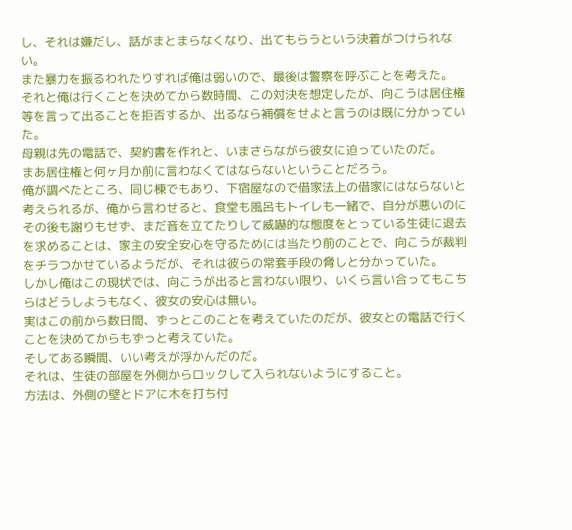し、それは嫌だし、話がまとまらなくなり、出てもらうという決着がつけられない。
また暴力を振るわれたりすれば俺は弱いので、最後は警察を呼ぶことを考えた。
それと俺は行くことを決めてから数時間、この対決を想定したが、向こうは居住権等を言って出ることを拒否するか、出るなら補償をせよと言うのは既に分かっていた。
母親は先の電話で、契約書を作れと、いまさらながら彼女に迫っていたのだ。
まあ居住権と何ヶ月か前に言わなくてはならないということだろう。
俺が調べたところ、同じ棟でもあり、下宿屋なので借家法上の借家にはならないと考えられるが、俺から言わせると、食堂も風呂もトイレも一緒で、自分が悪いのにその後も謝りもせず、まだ音を立てたりして威嚇的な態度をとっている生徒に退去を求めることは、家主の安全安心を守るためには当たり前のことで、向こうが裁判をチラつかせているようだが、それは彼らの常套手段の脅しと分かっていた。
しかし俺はこの現状では、向こうが出ると言わない限り、いくら言い合ってもこちらはどうしようもなく、彼女の安心は無い。
実はこの前から数日間、ずっとこのことを考えていたのだが、彼女との電話で行くことを決めてからもずっと考えていた。
そしてある瞬間、いい考えが浮かんだのだ。
それは、生徒の部屋を外側からロックして入られないようにすること。
方法は、外側の壁とドアに木を打ち付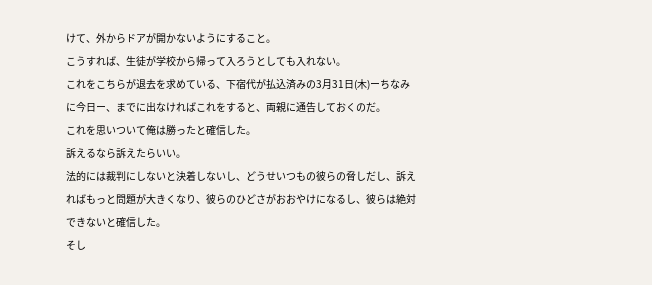けて、外からドアが開かないようにすること。
こうすれば、生徒が学校から帰って入ろうとしても入れない。
これをこちらが退去を求めている、下宿代が払込済みの3月31日(木)ーちなみに今日ー、までに出なければこれをすると、両親に通告しておくのだ。
これを思いついて俺は勝ったと確信した。
訴えるなら訴えたらいい。
法的には裁判にしないと決着しないし、どうせいつもの彼らの脅しだし、訴えればもっと問題が大きくなり、彼らのひどさがおおやけになるし、彼らは絶対できないと確信した。
そし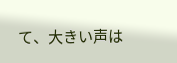て、大きい声は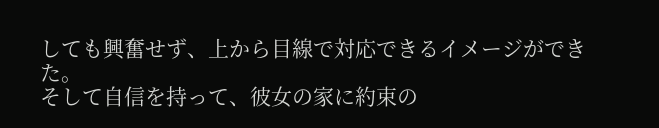しても興奮せず、上から目線で対応できるイメージができた。
そして自信を持って、彼女の家に約束の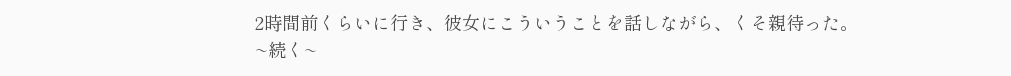2時間前くらいに行き、彼女にこういうことを話しながら、くそ親待った。
~続く~